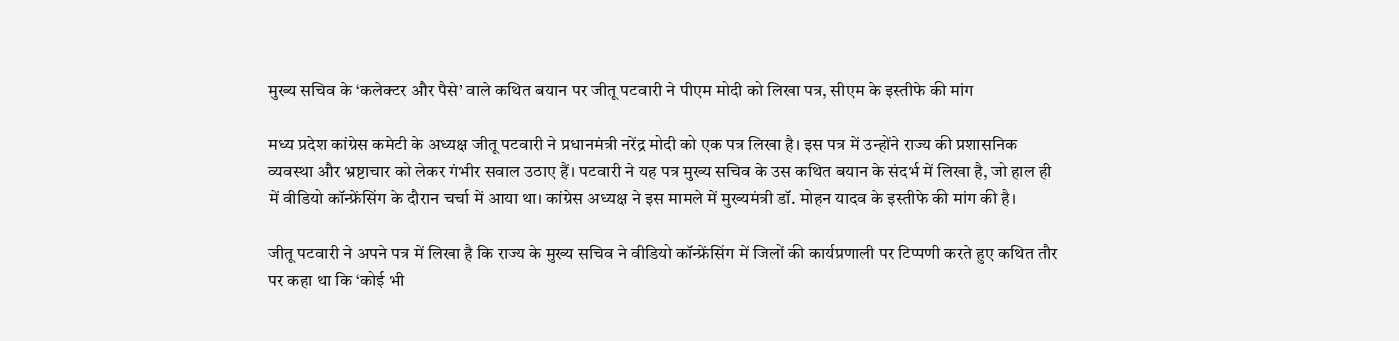मुख्य सचिव के ‘कलेक्टर और पैसे’ वाले कथित बयान पर जीतू पटवारी ने पीएम मोदी को लिखा पत्र, सीएम के इस्तीफे की मांग

मध्य प्रदेश कांग्रेस कमेटी के अध्यक्ष जीतू पटवारी ने प्रधानमंत्री नरेंद्र मोदी को एक पत्र लिखा है। इस पत्र में उन्होंने राज्य की प्रशासनिक व्यवस्था और भ्रष्टाचार को लेकर गंभीर सवाल उठाए हैं। पटवारी ने यह पत्र मुख्य सचिव के उस कथित बयान के संदर्भ में लिखा है, जो हाल ही में वीडियो कॉन्फ्रेंसिंग के दौरान चर्चा में आया था। कांग्रेस अध्यक्ष ने इस मामले में मुख्यमंत्री डॉ. मोहन यादव के इस्तीफे की मांग की है।

जीतू पटवारी ने अपने पत्र में लिखा है कि राज्य के मुख्य सचिव ने वीडियो कॉन्फ्रेंसिंग में जिलों की कार्यप्रणाली पर टिप्पणी करते हुए कथित तौर पर कहा था कि ‘कोई भी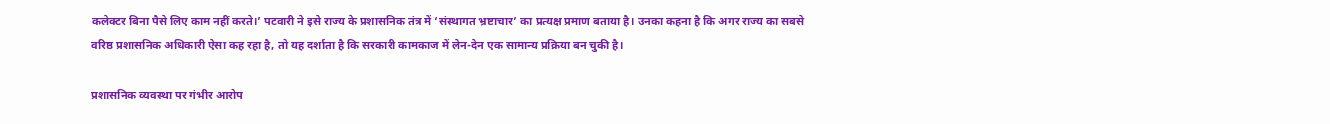कलेक्टर बिना पैसे लिए काम नहीं करते।’ पटवारी ने इसे राज्य के प्रशासनिक तंत्र में ‘संस्थागत भ्रष्टाचार’ का प्रत्यक्ष प्रमाण बताया है। उनका कहना है कि अगर राज्य का सबसे वरिष्ठ प्रशासनिक अधिकारी ऐसा कह रहा है, तो यह दर्शाता है कि सरकारी कामकाज में लेन-देन एक सामान्य प्रक्रिया बन चुकी है।

प्रशासनिक व्यवस्था पर गंभीर आरोप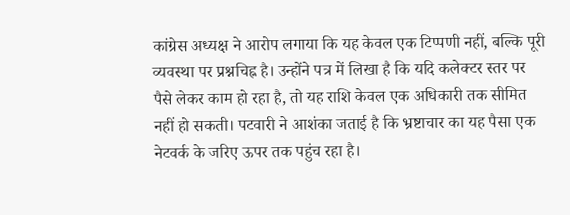कांग्रेस अध्यक्ष ने आरोप लगाया कि यह केवल एक टिप्पणी नहीं, बल्कि पूरी व्यवस्था पर प्रश्नचिह्न है। उन्होंने पत्र में लिखा है कि यदि कलेक्टर स्तर पर पैसे लेकर काम हो रहा है, तो यह राशि केवल एक अधिकारी तक सीमित नहीं हो सकती। पटवारी ने आशंका जताई है कि भ्रष्टाचार का यह पैसा एक नेटवर्क के जरिए ऊपर तक पहुंच रहा है।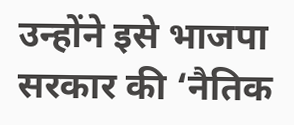उन्होंने इसे भाजपा सरकार की ‘नैतिक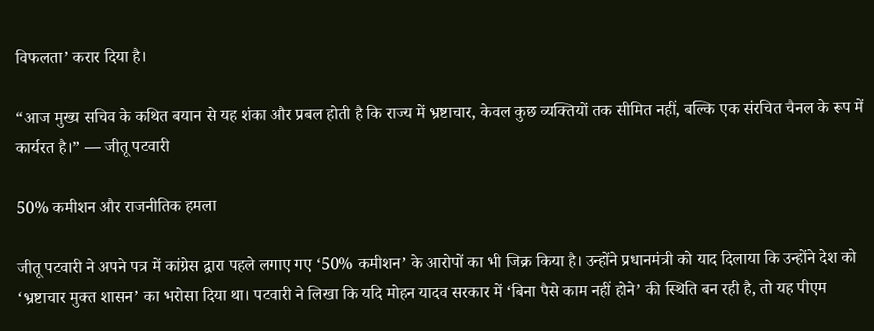विफलता’ करार दिया है।

“आज मुख्य सचिव के कथित बयान से यह शंका और प्रबल होती है कि राज्य में भ्रष्टाचार, केवल कुछ व्यक्तियों तक सीमित नहीं, बल्कि एक संरचित चैनल के रूप में कार्यरत है।” — जीतू पटवारी

50% कमीशन और राजनीतिक हमला

जीतू पटवारी ने अपने पत्र में कांग्रेस द्वारा पहले लगाए गए ‘50% कमीशन’ के आरोपों का भी जिक्र किया है। उन्होंने प्रधानमंत्री को याद दिलाया कि उन्होंने देश को ‘भ्रष्टाचार मुक्त शासन’ का भरोसा दिया था। पटवारी ने लिखा कि यदि मोहन यादव सरकार में ‘बिना पैसे काम नहीं होने’ की स्थिति बन रही है, तो यह पीएम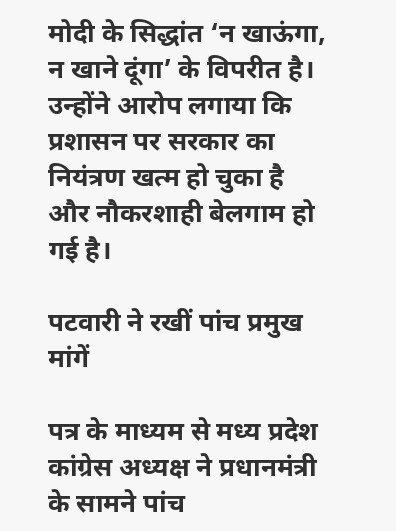मोदी के सिद्धांत ‘न खाऊंगा, न खाने दूंगा’ के विपरीत है। उन्होंने आरोप लगाया कि प्रशासन पर सरकार का नियंत्रण खत्म हो चुका है और नौकरशाही बेलगाम हो गई है।

पटवारी ने रखीं पांच प्रमुख मांगें

पत्र के माध्यम से मध्य प्रदेश कांग्रेस अध्यक्ष ने प्रधानमंत्री के सामने पांच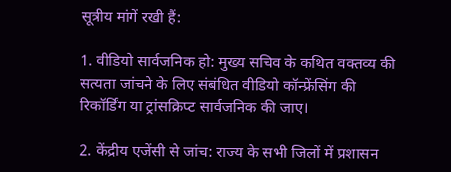सूत्रीय मांगें रखी हैं:

1. वीडियो सार्वजनिक हो: मुख्य सचिव के कथित वक्तव्य की सत्यता जांचने के लिए संबंधित वीडियो कॉन्फ्रेंसिंग की रिकॉर्डिंग या ट्रांसक्रिप्ट सार्वजनिक की जाए।

2. केंद्रीय एजेंसी से जांच: राज्य के सभी जिलों में प्रशासन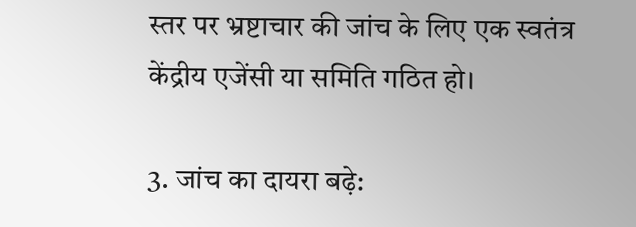स्तर पर भ्रष्टाचार की जांच के लिए एक स्वतंत्र केंद्रीय एजेंसी या समिति गठित हो।

3. जांच का दायरा बढ़े: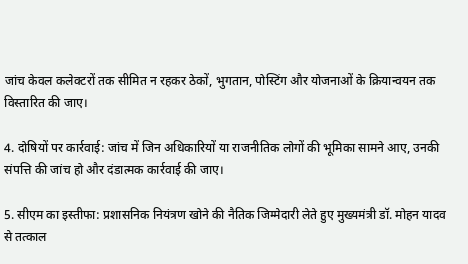जांच केवल कलेक्टरों तक सीमित न रहकर ठेकों, भुगतान, पोस्टिंग और योजनाओं के क्रियान्वयन तक विस्तारित की जाए।

4. दोषियों पर कार्रवाई: जांच में जिन अधिकारियों या राजनीतिक लोगों की भूमिका सामने आए, उनकी संपत्ति की जांच हो और दंडात्मक कार्रवाई की जाए।

5. सीएम का इस्तीफा: प्रशासनिक नियंत्रण खोने की नैतिक जिम्मेदारी लेते हुए मुख्यमंत्री डॉ. मोहन यादव से तत्काल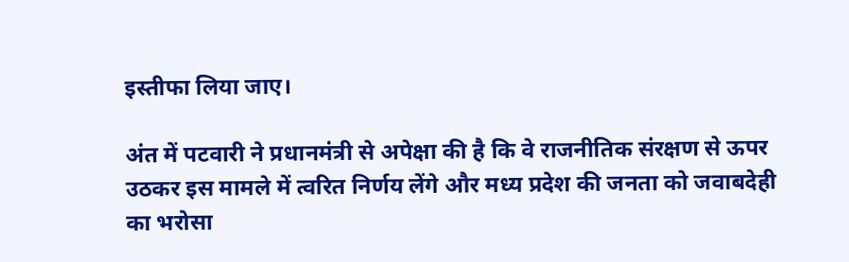इस्तीफा लिया जाए।

अंत में पटवारी ने प्रधानमंत्री से अपेक्षा की है कि वे राजनीतिक संरक्षण से ऊपर उठकर इस मामले में त्वरित निर्णय लेंगे और मध्य प्रदेश की जनता को जवाबदेही का भरोसा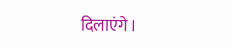दिलाएंगे।